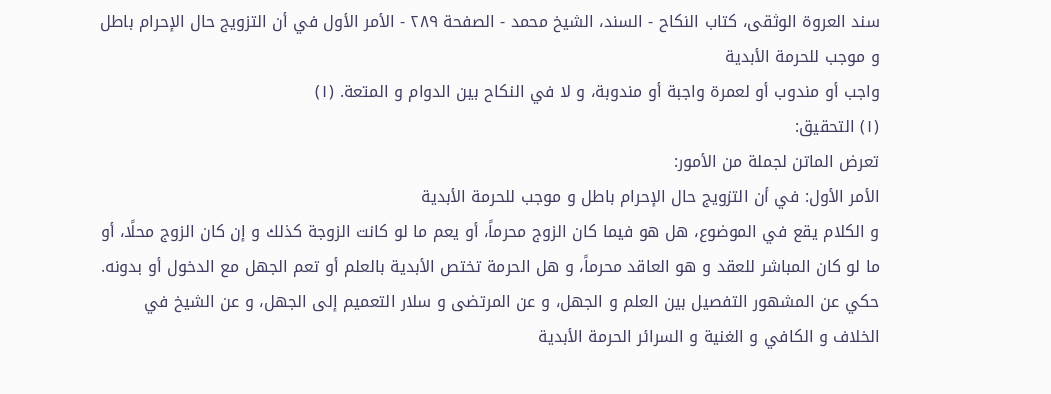سند العروة الوثقى، كتاب النكاح - السند، الشيخ محمد - الصفحة ٢٨٩ - الأمر الأول في أن التزويج حال الإحرام باطل و موجب للحرمة الأبدية
واجب أو مندوب أو لعمرة واجبة أو مندوبة، و لا في النكاح بين الدوام و المتعة. (١)
(١) التحقيق:
تعرض الماتن لجملة من الأمور:
الأمر الأول: في أن التزويج حال الإحرام باطل و موجب للحرمة الأبدية
و الكلام يقع في الموضوع، هل هو فيما كان الزوج محرماً، أو يعم ما لو كانت الزوجة كذلك و إن كان الزوج محلًا، أو ما لو كان المباشر للعقد و هو العاقد محرماً، و هل الحرمة تختص الأبدية بالعلم أو تعم الجهل مع الدخول أو بدونه.
حكي عن المشهور التفصيل بين العلم و الجهل، و عن المرتضى و سلار التعميم إلى الجهل، و عن الشيخ في الخلاف و الكافي و الغنية و السرائر الحرمة الأبدية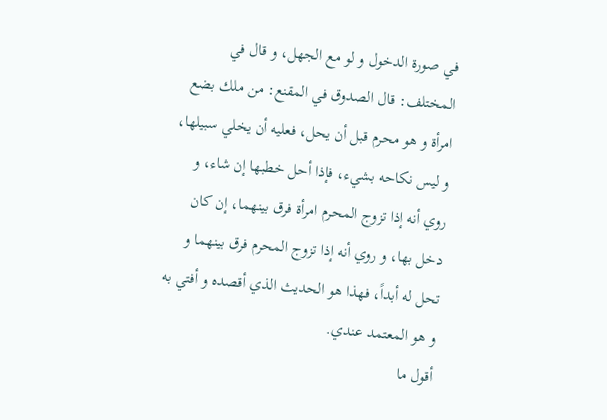في صورة الدخول و لو مع الجهل، و قال في المختلف: قال الصدوق في المقنع: من ملك بضع امرأة و هو محرم قبل أن يحل، فعليه أن يخلي سبيلها، و ليس نكاحه بشيء، فإذا أحل خطبها إن شاء، و روي أنه إذا تزوج المحرم امرأة فرق بينهما، إن كان دخل بها، و روي أنه إذا تزوج المحرم فرق بينهما و تحل له أبداً، فهذا هو الحديث الذي أقصده و أفتي به و هو المعتمد عندي.
أقول ما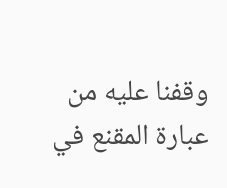وقفنا عليه من عبارة المقنع في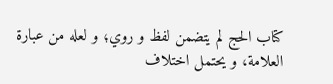كتاب الحج لم يتضمن لفظ و روي؛ و لعله من عبارة العلامة، و يحتمل اختلاف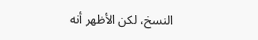النسخ، لكن الأظهر أنه